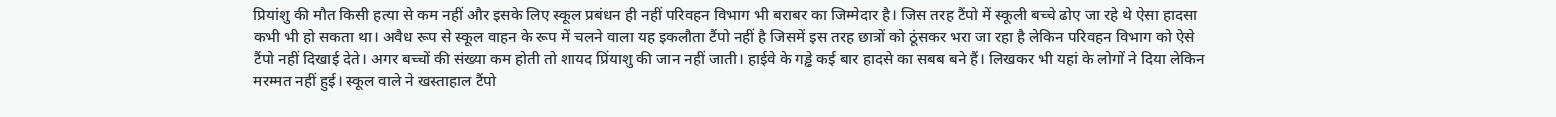प्रियांशु की मौत किसी हत्या से कम नहीं और इसके लिए स्कूल प्रबंधन ही नहीं परिवहन विभाग भी बराबर का जिम्मेदार है। जिस तरह टैंपो में स्कूली बच्चे ढोए जा रहे थे ऐसा हादसा कभी भी हो सकता था। अवैध रूप से स्कूल वाहन के रूप में चलने वाला यह इकलौता टैंपो नहीं है जिसमें इस तरह छात्रों को ठूंसकर भरा जा रहा है लेकिन परिवहन विभाग को ऐसे टैंपो नहीं दिखाई देते। अगर बच्चों की संख्या कम होती तो शायद प्रिंयाशु की जान नहीं जाती। हाईवे के गड्ढे कई बार हादसे का सबब बने हैं। लिखकर भी यहां के लोगों ने दिया लेकिन मरम्मत नहीं हुई। स्कूल वाले ने खस्ताहाल टैंपो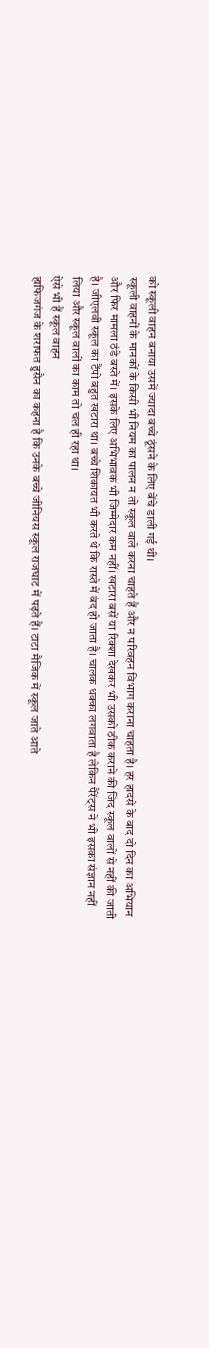को स्कूली वाहन बनाया उसमें ज्यादा बच्चे ठूंसने के लिए बेंचे डाली गई थी।
स्कूली वाहनों के मानकों के किसी भी नियम का पालन न तो स्कूल वाले करना चाहते हैं और न परिवहन विभाग कराना चाहता है। हर हादसे के बाद दो दिन का अभियान और फिर मामला ठंडे बस्ते में। इसके लिए अभिभावक भी जिम्मेदार कम नहीं। खटारा बसें या रिक्शा देखकर भी उसको ठीक कराने की जिद स्कूल वालों से नहीं की जाती है। जीएलवी स्कूल का टैंपो बहुत खटारा था। बच्चे शिकायत भी करते थे कि रास्ते में बंद हो जाता है। चालक धक्का लगवाता है लेकिन पैरेंट्स ने भी इसका संज्ञान नहीं लिया और स्कूल वालों का काम तो चल ही रहा था।
ऐसे भी हैं स्कूल वाहन
हाफिजगंज के शराफत हुसैन का कहना है कि उनके बच्चे जीनियस स्कूल राजघाट में पढ़ते हैं। टाटा मैजिक में स्कूल जाते आते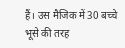हैं। उस मैजिक में 30 बच्चे भूसे की तरह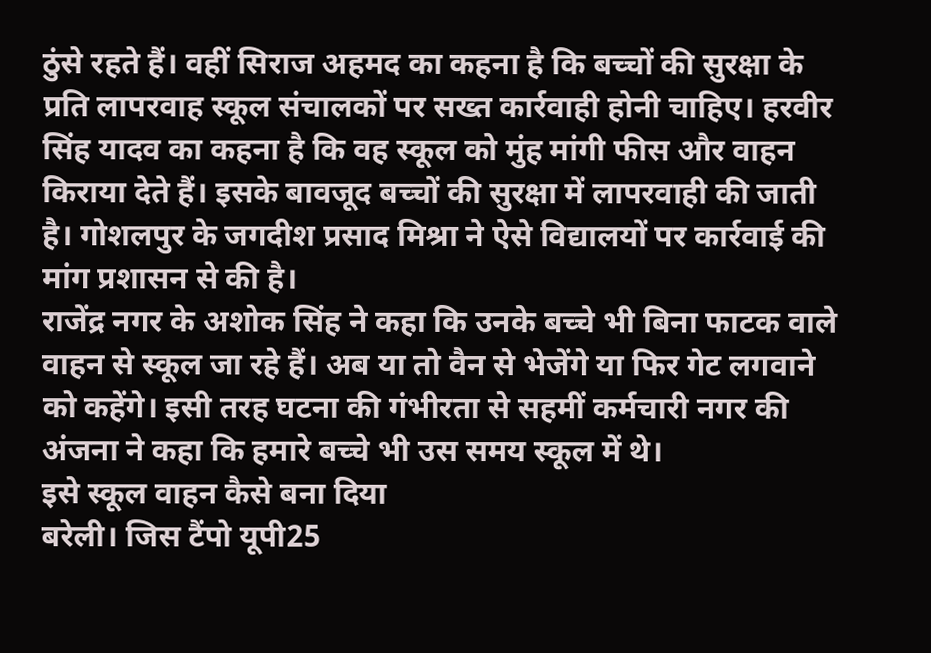ठुंसे रहते हैं। वहीं सिराज अहमद का कहना है कि बच्चों की सुरक्षा के प्रति लापरवाह स्कूल संचालकों पर सख्त कार्रवाही होनी चाहिए। हरवीर सिंह यादव का कहना है कि वह स्कूल को मुंह मांगी फीस और वाहन किराया देते हैं। इसके बावजूद बच्चों की सुरक्षा में लापरवाही की जाती है। गोशलपुर के जगदीश प्रसाद मिश्रा ने ऐसे विद्यालयों पर कार्रवाई की मांग प्रशासन से की है।
राजेंद्र नगर के अशोक सिंह ने कहा कि उनके बच्चे भी बिना फाटक वाले वाहन से स्कूल जा रहे हैं। अब या तो वैन से भेजेंगे या फिर गेट लगवाने को कहेंगे। इसी तरह घटना की गंभीरता से सहमीं कर्मचारी नगर की अंजना ने कहा कि हमारे बच्चे भी उस समय स्कूल में थे।
इसे स्कूल वाहन कैसे बना दिया
बरेली। जिस टैंपो यूपी25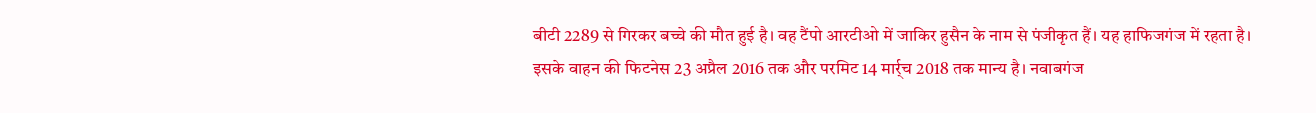बीटी 2289 से गिरकर बच्चे की मौत हुई है। वह टैंपो आरटीओ में जाकिर हुसैन के नाम से पंजीकृत हैं। यह हाफिजगंज में रहता है। इसके वाहन की फिटनेस 23 अप्रैल 2016 तक और परमिट 14 मार्र्च 2018 तक मान्य है। नवाबगंज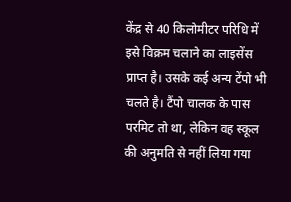केंद्र से 40 किलोमीटर परिधि में इसे विक्रम चलाने का लाइसेंस प्राप्त है। उसके कई अन्य टेंपो भी चलते है। टैंपो चालक के पास परमिट तो था, लेकिन वह स्कूल की अनुमति से नहीं लिया गया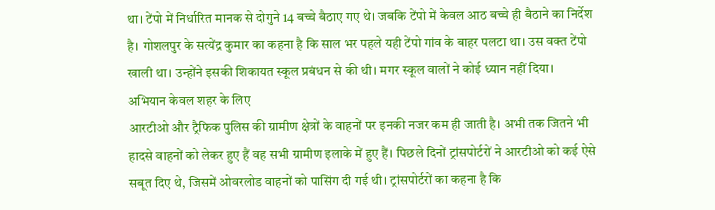था। टेंपो में निर्धारित मानक से दोगुने 14 बच्चे बैठाए गए थे। जबकि टेंपो में केवल आठ बच्चे ही बैठाने का निर्देश है। गोशलपुर के सत्येंद्र कुमार का कहना है कि साल भर पहले यही टेंपो गांव के बाहर पलटा था। उस वक्त टेंपो खाली था। उन्होंने इसकी शिकायत स्कूल प्रबंधन से की थी। मगर स्कूल वालों ने कोई ध्यान नहीं दिया।
अभियान केवल शहर के लिए
आरटीओ और ट्रैफिक पुलिस की ग्रामीण क्षेत्रों के वाहनों पर इनकी नजर कम ही जाती है। अभी तक जितने भी हादसे वाहनों को लेकर हुए हैं वह सभी ग्रामीण इलाके में हुए हैं। पिछले दिनों ट्रांसपोर्टरों ने आरटीओ को कई ऐसे सबूत दिए थे, जिसमें ओवरलोड वाहनों को पासिंग दी गई थी। ट्रांसपोर्टरों का कहना है कि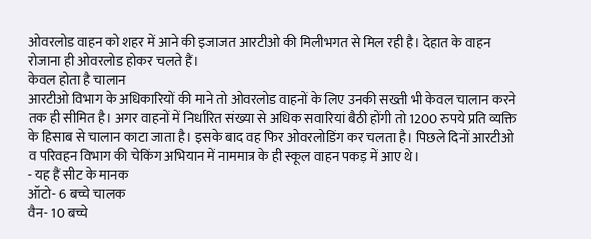ओवरलोड वाहन को शहर में आने की इजाजत आरटीओ की मिलीभगत से मिल रही है। देहात के वाहन रोजाना ही ओवरलोड होकर चलते हैं।
केवल होता है चालान
आरटीओ विभाग के अधिकारियों की माने तो ओवरलोड वाहनों के लिए उनकी सख्ती भी केवल चालान करने तक ही सीमित है। अगर वाहनों में निर्धारित संख्या से अधिक सवारियां बैठी होंगी तो 1200 रुपये प्रति व्यक्ति के हिसाब से चालान काटा जाता है। इसके बाद वह फिर ओवरलोडिंग कर चलता है। पिछले दिनों आरटीओ व परिवहन विभाग की चेकिंग अभियान में नाममात्र के ही स्कूल वाहन पकड़ में आए थे।
- यह हैं सीट के मानक
ऑटो- 6 बच्चे चालक
वैन- 10 बच्चे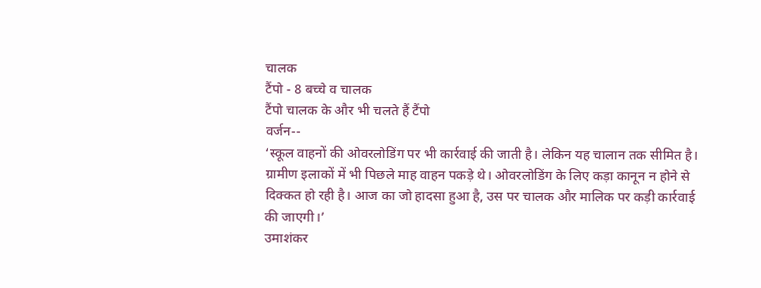चालक
टैंपो - 8 बच्चे व चालक
टैंपो चालक के और भी चलते हैं टैंपो
वर्जन--
‘स्कूल वाहनों की ओवरलोडिंग पर भी कार्रवाई की जाती है। लेकिन यह चालान तक सीमित है। ग्रामीण इलाकों में भी पिछले माह वाहन पकड़े थे। ओवरलोडिंग के लिए कड़ा कानून न होने से दिक्कत हो रही है। आज का जो हादसा हुआ है, उस पर चालक और मालिक पर कड़ी कार्रवाई की जाएगी।’
उमाशंकर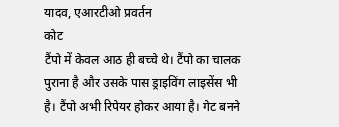यादव, एआरटीओ प्रवर्तन
कोट
टैंपो में केवल आठ ही बच्चे थे। टैंपो का चालक पुराना है और उसके पास ड्राइविंग लाइसेंस भी है। टैंपो अभी रिपेयर होकर आया है। गेट बनने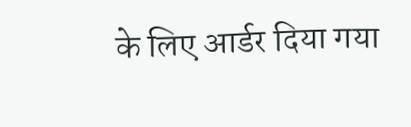के लिए आर्डर दिया गया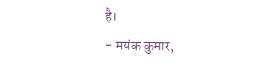है।
- मयंक कुमार,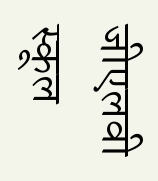जीएलवी स्कूल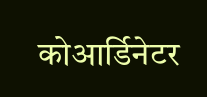कोआर्डिनेटर